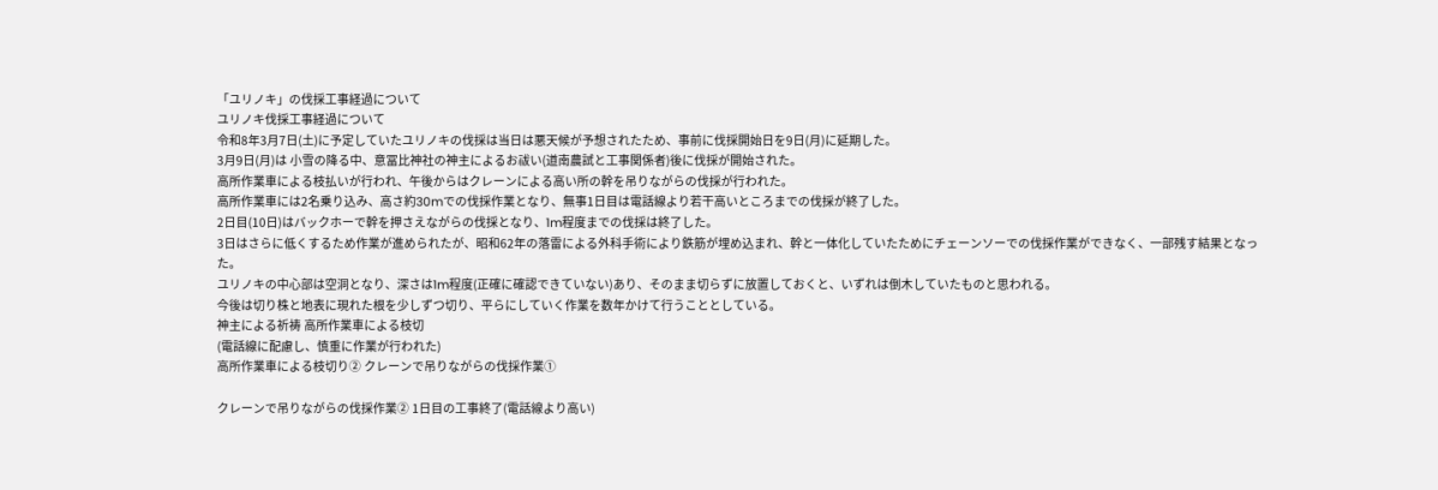「ユリノキ」の伐採工事経過について
ユリノキ伐採工事経過について
令和8年3月7日(土)に予定していたユリノキの伐採は当日は悪天候が予想されたため、事前に伐採開始日を9日(月)に延期した。
3月9日(月)は 小雪の降る中、意冨比神社の神主によるお祓い(道南農試と工事関係者)後に伐採が開始された。
高所作業車による枝払いが行われ、午後からはクレーンによる高い所の幹を吊りながらの伐採が行われた。
高所作業車には2名乗り込み、高さ約30mでの伐採作業となり、無事1日目は電話線より若干高いところまでの伐採が終了した。
2日目(10日)はバックホーで幹を押さえながらの伐採となり、1m程度までの伐採は終了した。
3日はさらに低くするため作業が進められたが、昭和62年の落雷による外科手術により鉄筋が埋め込まれ、幹と一体化していたためにチェーンソーでの伐採作業ができなく、一部残す結果となった。
ユリノキの中心部は空洞となり、深さは1m程度(正確に確認できていない)あり、そのまま切らずに放置しておくと、いずれは倒木していたものと思われる。
今後は切り株と地表に現れた根を少しずつ切り、平らにしていく作業を数年かけて行うこととしている。
神主による祈祷 高所作業車による枝切
(電話線に配慮し、慎重に作業が行われた)
高所作業車による枝切り② クレーンで吊りながらの伐採作業①

クレーンで吊りながらの伐採作業② 1日目の工事終了(電話線より高い)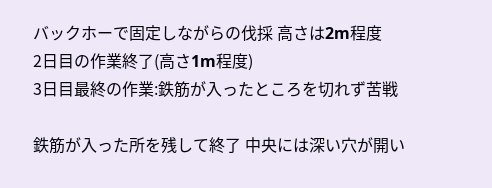バックホーで固定しながらの伐採 高さは2m程度
2日目の作業終了(高さ1m程度)
3日目最終の作業:鉄筋が入ったところを切れず苦戦

鉄筋が入った所を残して終了 中央には深い穴が開い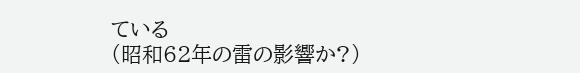ている
(昭和62年の雷の影響か?)